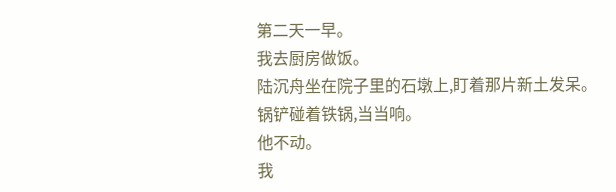第二天一早。
我去厨房做饭。
陆沉舟坐在院子里的石墩上,盯着那片新土发呆。
锅铲碰着铁锅,当当响。
他不动。
我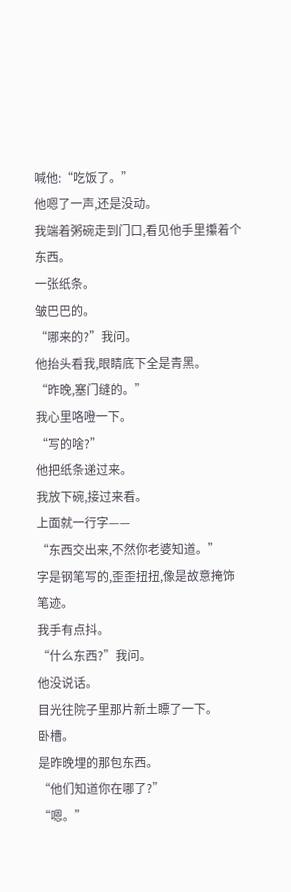喊他:“吃饭了。”
他嗯了一声,还是没动。
我端着粥碗走到门口,看见他手里攥着个东西。
一张纸条。
皱巴巴的。
“哪来的?”我问。
他抬头看我,眼睛底下全是青黑。
“昨晚,塞门缝的。”
我心里咯噔一下。
“写的啥?”
他把纸条递过来。
我放下碗,接过来看。
上面就一行字——
“东西交出来,不然你老婆知道。”
字是钢笔写的,歪歪扭扭,像是故意掩饰笔迹。
我手有点抖。
“什么东西?”我问。
他没说话。
目光往院子里那片新土瞟了一下。
卧槽。
是昨晚埋的那包东西。
“他们知道你在哪了?”
“嗯。”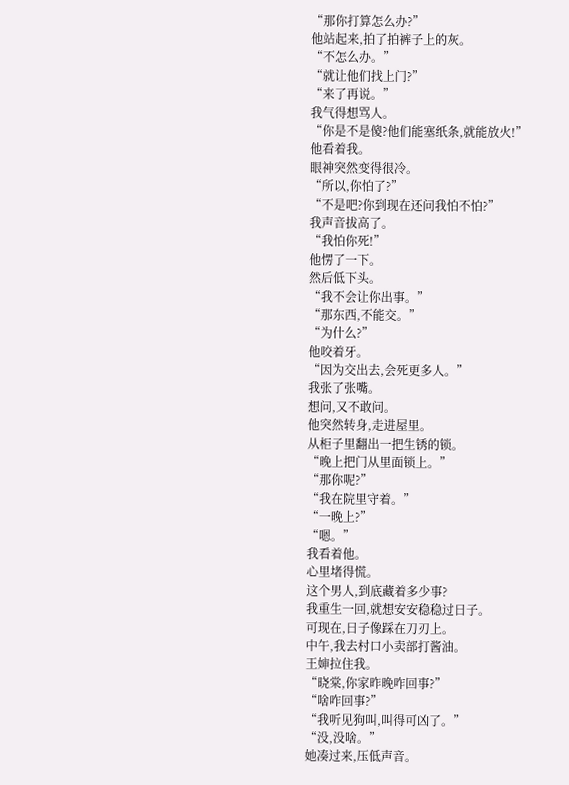“那你打算怎么办?”
他站起来,拍了拍裤子上的灰。
“不怎么办。”
“就让他们找上门?”
“来了再说。”
我气得想骂人。
“你是不是傻?他们能塞纸条,就能放火!”
他看着我。
眼神突然变得很冷。
“所以,你怕了?”
“不是吧?你到现在还问我怕不怕?”
我声音拔高了。
“我怕你死!”
他愣了一下。
然后低下头。
“我不会让你出事。”
“那东西,不能交。”
“为什么?”
他咬着牙。
“因为交出去,会死更多人。”
我张了张嘴。
想问,又不敢问。
他突然转身,走进屋里。
从柜子里翻出一把生锈的锁。
“晚上把门从里面锁上。”
“那你呢?”
“我在院里守着。”
“一晚上?”
“嗯。”
我看着他。
心里堵得慌。
这个男人,到底藏着多少事?
我重生一回,就想安安稳稳过日子。
可现在,日子像踩在刀刃上。
中午,我去村口小卖部打酱油。
王婶拉住我。
“晓棠,你家昨晚咋回事?”
“啥咋回事?”
“我听见狗叫,叫得可凶了。”
“没,没啥。”
她凑过来,压低声音。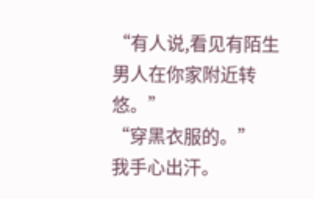“有人说,看见有陌生男人在你家附近转悠。”
“穿黑衣服的。”
我手心出汗。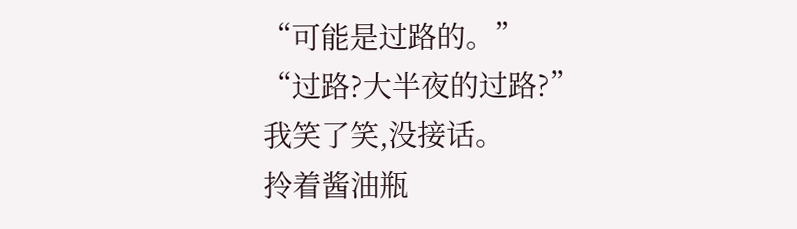“可能是过路的。”
“过路?大半夜的过路?”
我笑了笑,没接话。
拎着酱油瓶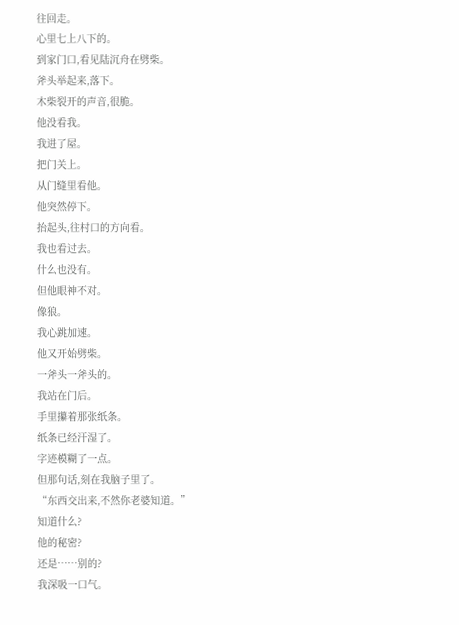往回走。
心里七上八下的。
到家门口,看见陆沉舟在劈柴。
斧头举起来,落下。
木柴裂开的声音,很脆。
他没看我。
我进了屋。
把门关上。
从门缝里看他。
他突然停下。
抬起头,往村口的方向看。
我也看过去。
什么也没有。
但他眼神不对。
像狼。
我心跳加速。
他又开始劈柴。
一斧头一斧头的。
我站在门后。
手里攥着那张纸条。
纸条已经汗湿了。
字迹模糊了一点。
但那句话,刻在我脑子里了。
“东西交出来,不然你老婆知道。”
知道什么?
他的秘密?
还是……别的?
我深吸一口气。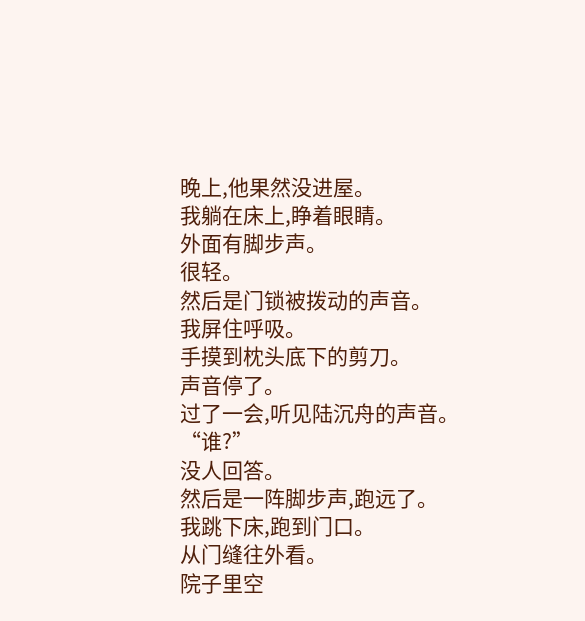晚上,他果然没进屋。
我躺在床上,睁着眼睛。
外面有脚步声。
很轻。
然后是门锁被拨动的声音。
我屏住呼吸。
手摸到枕头底下的剪刀。
声音停了。
过了一会,听见陆沉舟的声音。
“谁?”
没人回答。
然后是一阵脚步声,跑远了。
我跳下床,跑到门口。
从门缝往外看。
院子里空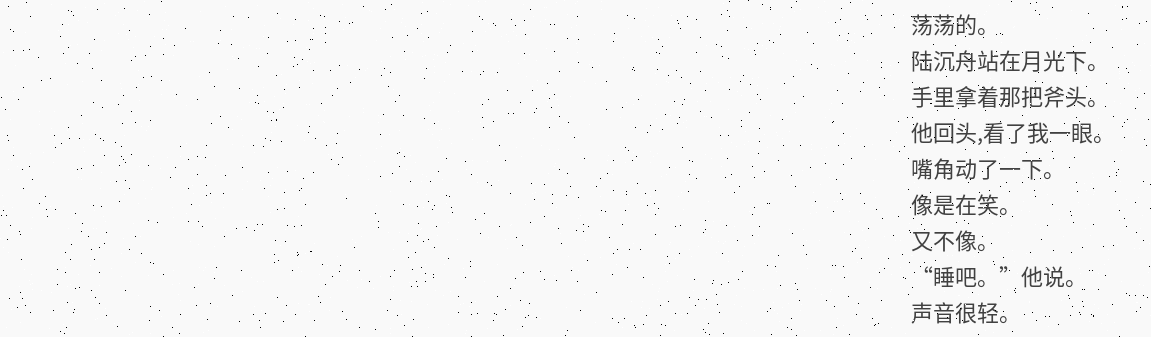荡荡的。
陆沉舟站在月光下。
手里拿着那把斧头。
他回头,看了我一眼。
嘴角动了一下。
像是在笑。
又不像。
“睡吧。”他说。
声音很轻。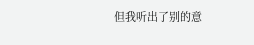但我听出了别的意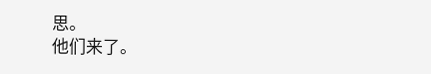思。
他们来了。